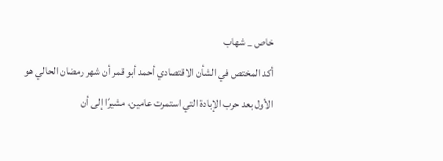خاص _ شهاب
أكد المختص في الشأن الاقتصادي أحمد أبو قمر أن شهر رمضان الحالي هو الأول بعد حرب الإبادة التي استمرت عامين، مشيرًا إلى أن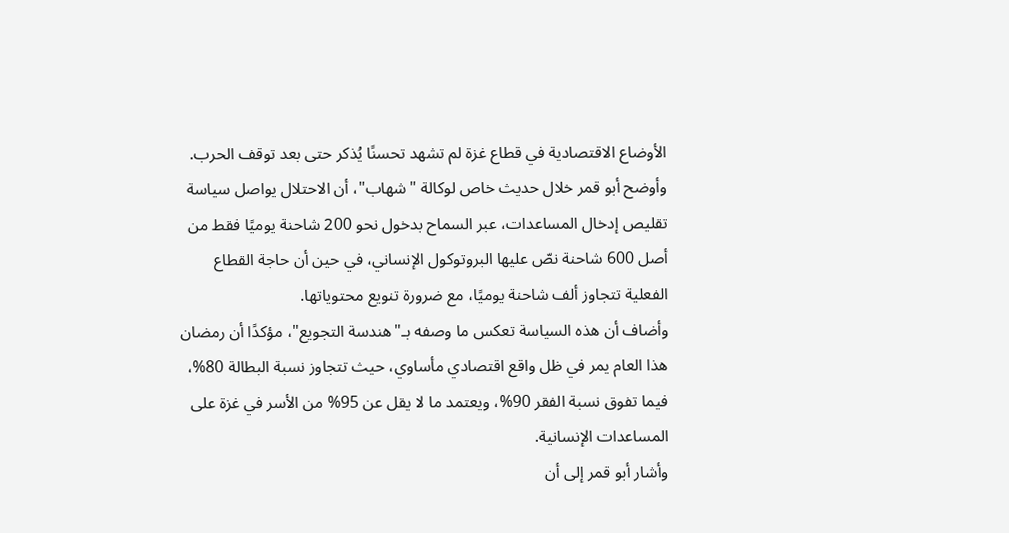الأوضاع الاقتصادية في قطاع غزة لم تشهد تحسنًا يُذكر حتى بعد توقف الحرب.
وأوضح أبو قمر خلال حديث خاص لوكالة "شهاب"، أن الاحتلال يواصل سياسة تقليص إدخال المساعدات، عبر السماح بدخول نحو 200 شاحنة يوميًا فقط من أصل 600 شاحنة نصّ عليها البروتوكول الإنساني، في حين أن حاجة القطاع الفعلية تتجاوز ألف شاحنة يوميًا، مع ضرورة تنويع محتوياتها.
وأضاف أن هذه السياسة تعكس ما وصفه بـ"هندسة التجويع"، مؤكدًا أن رمضان هذا العام يمر في ظل واقع اقتصادي مأساوي، حيث تتجاوز نسبة البطالة 80%، فيما تفوق نسبة الفقر 90%، ويعتمد ما لا يقل عن 95% من الأسر في غزة على المساعدات الإنسانية.
وأشار أبو قمر إلى أن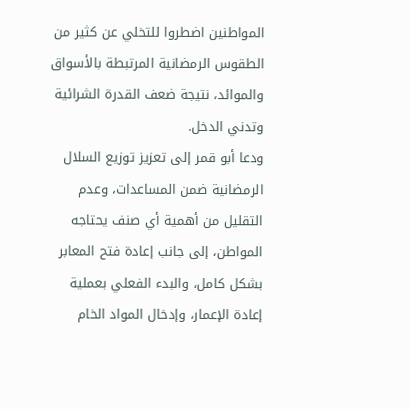المواطنين اضطروا للتخلي عن كثير من الطقوس الرمضانية المرتبطة بالأسواق والموائد، نتيجة ضعف القدرة الشرائية وتدني الدخل.
ودعا أبو قمر إلى تعزيز توزيع السلال الرمضانية ضمن المساعدات، وعدم التقليل من أهمية أي صنف يحتاجه المواطن، إلى جانب إعادة فتح المعابر بشكل كامل، والبدء الفعلي بعملية إعادة الإعمار، وإدخال المواد الخام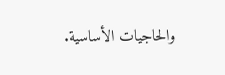والحاجيات الأساسية.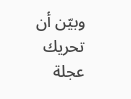وبيّن أن تحريك عجلة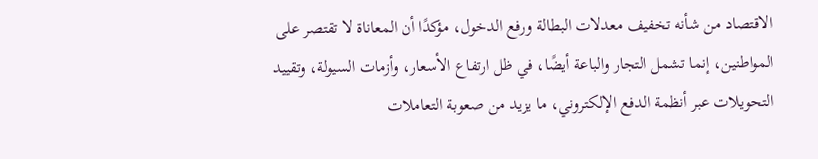الاقتصاد من شأنه تخفيف معدلات البطالة ورفع الدخول، مؤكدًا أن المعاناة لا تقتصر على المواطنين، إنما تشمل التجار والباعة أيضًا، في ظل ارتفاع الأسعار، وأزمات السيولة، وتقييد التحويلات عبر أنظمة الدفع الإلكتروني، ما يزيد من صعوبة التعاملات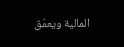المالية ويعمّق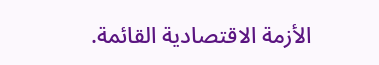الأزمة الاقتصادية القائمة.